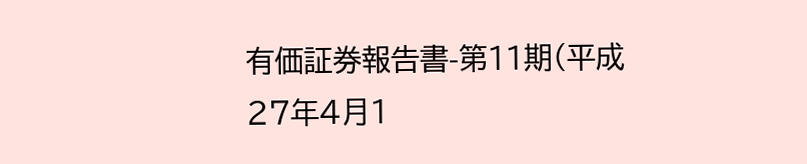有価証券報告書-第11期(平成27年4月1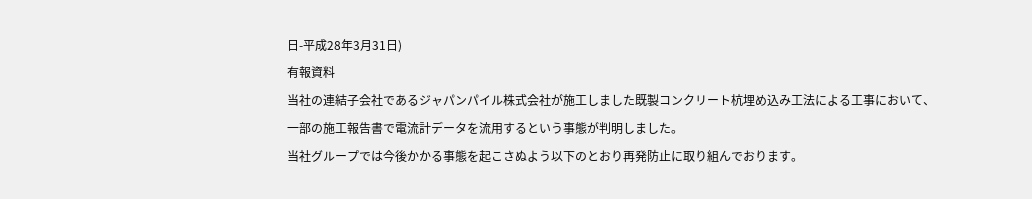日-平成28年3月31日)
有報資料
当社の連結子会社であるジャパンパイル株式会社が施工しました既製コンクリート杭埋め込み工法による工事において、一部の施工報告書で電流計データを流用するという事態が判明しました。
当社グループでは今後かかる事態を起こさぬよう以下のとおり再発防止に取り組んでおります。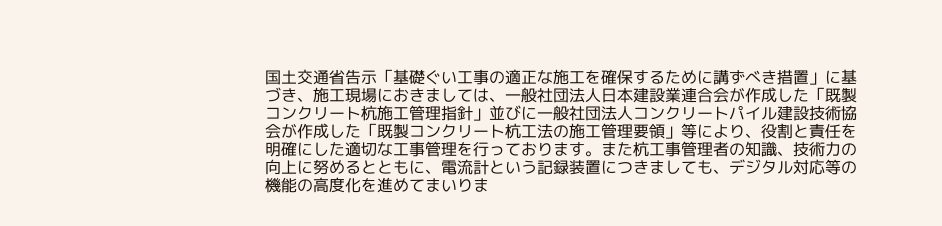国土交通省告示「基礎ぐい工事の適正な施工を確保するために講ずべき措置」に基づき、施工現場におきましては、一般社団法人日本建設業連合会が作成した「既製コンクリート杭施工管理指針」並びに一般社団法人コンクリートパイル建設技術協会が作成した「既製コンクリート杭工法の施工管理要領」等により、役割と責任を明確にした適切な工事管理を行っております。また杭工事管理者の知識、技術力の向上に努めるとともに、電流計という記録装置につきましても、デジタル対応等の機能の高度化を進めてまいりま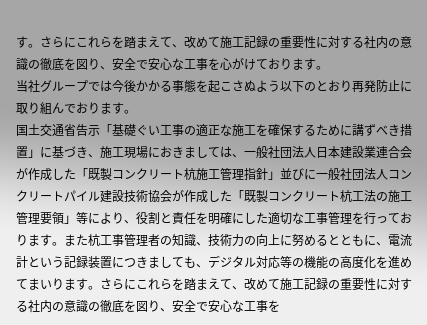す。さらにこれらを踏まえて、改めて施工記録の重要性に対する社内の意識の徹底を図り、安全で安心な工事を心がけております。
当社グループでは今後かかる事態を起こさぬよう以下のとおり再発防止に取り組んでおります。
国土交通省告示「基礎ぐい工事の適正な施工を確保するために講ずべき措置」に基づき、施工現場におきましては、一般社団法人日本建設業連合会が作成した「既製コンクリート杭施工管理指針」並びに一般社団法人コンクリートパイル建設技術協会が作成した「既製コンクリート杭工法の施工管理要領」等により、役割と責任を明確にした適切な工事管理を行っております。また杭工事管理者の知識、技術力の向上に努めるとともに、電流計という記録装置につきましても、デジタル対応等の機能の高度化を進めてまいります。さらにこれらを踏まえて、改めて施工記録の重要性に対する社内の意識の徹底を図り、安全で安心な工事を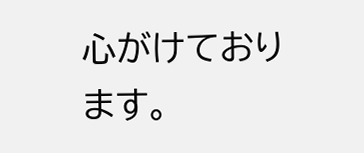心がけております。